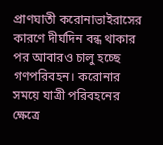প্রাণঘাতী করোনাভাইরাসের কারণে দীর্ঘদিন বন্ধ থাকার পর আবারও চালু হচ্ছে গণপরিবহন। করোনার সময়ে যাত্রী পরিবহনের ক্ষেত্রে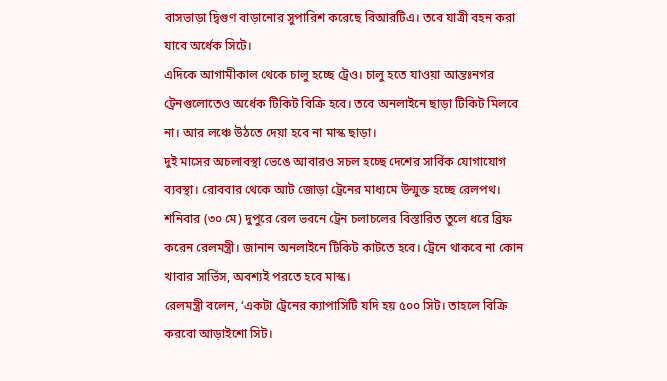বাসভাড়া দ্বিগুণ বাড়ানোর সুপারিশ করেছে বিআরটিএ। তবে যাত্রী বহন করা যাবে অর্ধেক সিটে।
এদিকে আগামীকাল থেকে চালু হচ্ছে ট্রেও। চালু হতে যাওয়া আন্তঃনগর ট্রেনগুলোতেও অর্ধেক টিকিট বিক্রি হবে। তবে অনলাইনে ছাড়া টিকিট মিলবে না। আর লঞ্চে উঠতে দেয়া হবে না মাস্ক ছাড়া।
দুই মাসের অচলাবস্থা ভেঙে আবারও সচল হচ্ছে দেশের সার্বিক যোগাযোগ ব্যবস্থা। রোববার থেকে আট জোড়া ট্রেনের মাধ্যমে উন্মুক্ত হচ্ছে রেলপথ।
শনিবার (৩০ মে) দুপুরে রেল ভবনে ট্রেন চলাচলের বিস্তারিত তুলে ধরে ব্রিফ করেন রেলমন্ত্রী। জানান অনলাইনে টিকিট কাটতে হবে। ট্রেনে থাকবে না কোন খাবার সার্ভিস, অবশ্যই পরতে হবে মাস্ক।
রেলমন্ত্রী বলেন, ‘একটা ট্রেনের ক্যাপাসিটি যদি হয় ৫০০ সিট। তাহলে বিক্রি করবো আড়াইশো সিট।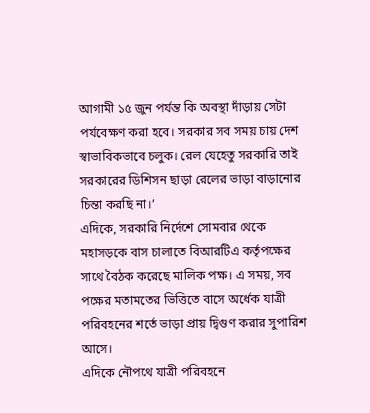আগামী ১৫ জুন পর্যন্ত কি অবস্থা দাঁড়ায় সেটা পর্যবেক্ষণ করা হবে। সরকার সব সময় চায় দেশ স্বাভাবিকভাবে চলুক। রেল যেহেতু সরকারি তাই সরকারের ডিশিসন ছাড়া রেলের ভাড়া বাড়ানোর চিন্তা করছি না।’
এদিকে, সরকারি নির্দেশে সোমবার থেকে মহাসড়কে বাস চালাতে বিআরটিএ কর্তৃপক্ষের সাথে বৈঠক করেছে মালিক পক্ষ। এ সময়, সব পক্ষের মতামতের ভিত্তিতে বাসে অর্ধেক যাত্রী পরিবহনের শর্তে ভাড়া প্রায় দ্বিগুণ করার সুপারিশ আসে।
এদিকে নৌপথে যাত্রী পরিবহনে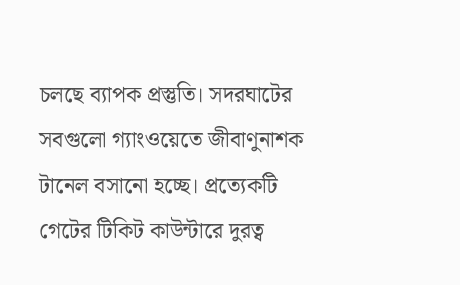চলছে ব্যাপক প্রস্তুতি। সদরঘাটের সবগুলো গ্যাংওয়েতে জীবাণুনাশক টানেল বসানো হচ্ছে। প্রত্যেকটি গেটের টিকিট কাউন্টারে দুরত্ব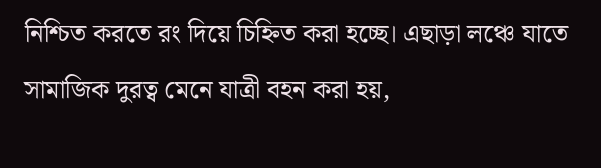নিশ্চিত করতে রং দিয়ে চিহ্নিত করা হচ্ছে। এছাড়া লঞ্চে যাতে সামাজিক দুরত্ব মেনে যাত্রী বহন করা হয়,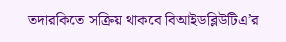তদারকিতে সক্রিয় থাকবে বিআইডব্লিউটিএ’র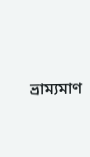ভ্রাম্যমাণ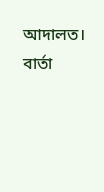আদালত।
বার্তা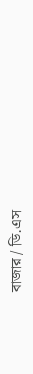বাজার / ডি.এস